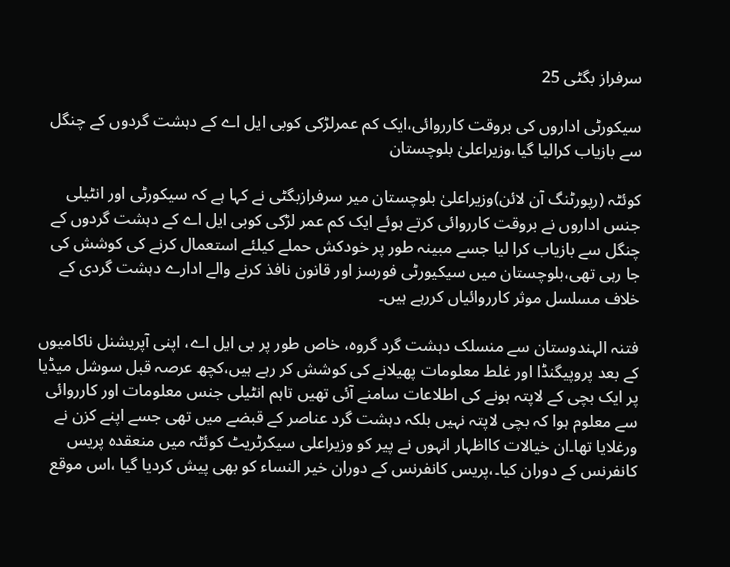سرفراز بگٹی 25

سیکورٹی اداروں كی بروقت کارروائی،ایک کم عمرلڑکی کوبی ایل اے كے دہشت گردوں کے چنگل سے بازیاب کرالیا گیا،وزیراعلیٰ بلوچستان

کوئٹہ (رپورٹنگ آن لائن)وزیراعلیٰ بلوچستان میر سرفرازبگٹی نے کہا ہے کہ سیکورٹی اور انٹیلی جنس اداروں نے بروقت کارروائی کرتے ہوئے ایک کم عمر لڑکی کوبی ایل اے كے دہشت گردوں کے چنگل سے بازیاب کرا لیا جسے مبینہ طور پر خودکش حملے کیلئے استعمال کرنے کی کوشش کی جا رہی تھی،بلوچستان میں سیکیورٹی فورسز اور قانون نافذ کرنے والے ادارے دہشت گردی کے خلاف مسلسل موثر کارروائیاں کررہے ہیں۔

فتنہ الہندوستان سے منسلک دہشت گرد گروہ، خاص طور پر بی ایل اے، اپنی آپریشنل ناکامیوں کے بعد پروپیگنڈا اور غلط معلومات پھیلانے کی کوشش کر رہے ہیں،کچھ عرصہ قبل سوشل میڈیا پر ایک بچی کے لاپتہ ہونے کی اطلاعات سامنے آئی تھیں تاہم انٹیلی جنس معلومات اور کارروائی سے معلوم ہوا کہ بچی لاپتہ نہیں بلکہ دہشت گرد عناصر کے قبضے میں تھی جسے اپنے کزن نے ورغلایا تھا۔ان خیالات کااظہار انہوں نے پیر کو وزیراعلی سیکرٹریٹ کوئٹہ میں منعقدہ پریس کانفرنس کے دوران کیا۔،پریس کانفرنس کے دوران خیر النساء کو بھی پیش کردیا گیا ،اس موقع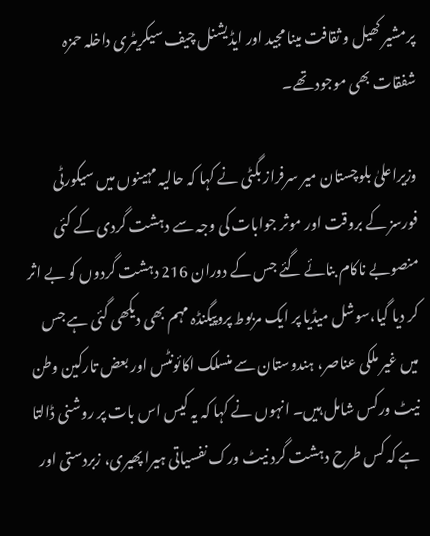پرمشیر کھیل و ثقافت مینا مجید اور ایڈیشنل چیف سیکریٹری داخلہ حمزہ شفقات بھی موجود تھے۔

وزیراعلیٰ بلوچستان میر سرفراز بگٹی نے کہا کہ حالیہ مہینوں میں سیکورٹی فورسز کے بروقت اور موثر جوابات کی وجہ سے دہشت گردی کے کئی منصوبے ناکام بنائے گئے جس کے دوران 216 دہشت گردوں کو بے اثر کر دیا گیا،سوشل میڈیا پر ایک مربوط پروپیگنڈہ مہم بھی دیکھی گئی ہے جس میں غیر ملکی عناصر، ہندوستان سے منسلک اکائونٹس اور بعض تارکین وطن نیٹ ورکس شامل ہیں۔ انہوں نے کہا کہ یہ کیس اس بات پر روشنی ڈالتا ہے کہ کس طرح دہشت گرد نیٹ ورک نفسیاتی ہیرا پھیری، زبردستی اور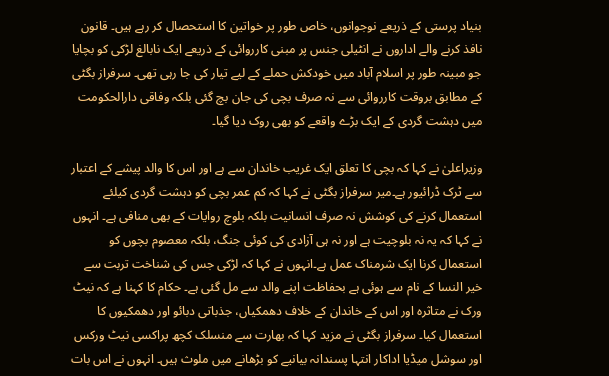بنیاد پرستی کے ذریعے نوجوانوں، خاص طور پر خواتین کا استحصال کر رہے ہیں۔ قانون نافذ کرنے والے اداروں نے انٹیلی جنس پر مبنی کارروائی کے ذریعے ایک نابالغ لڑکی کو بچایا جو مبینہ طور پر اسلام آباد میں خودکش حملے کے لیے تیار کی جا رہی تھی۔ سرفراز بگٹی کے مطابق بروقت کارروائی سے نہ صرف بچی کی جان بچ گئی بلکہ وفاقی دارالحکومت میں دہشت گردی کے ایک بڑے واقعے کو بھی روک دیا گیا۔

وزیراعلیٰ نے کہا کہ بچی کا تعلق ایک غریب خاندان سے ہے اور اس کا والد پیشے کے اعتبار سے ٹرک ڈرائیور ہے۔میر سرفراز بگٹی نے کہا کہ کم عمر بچی کو دہشت گردی کیلئے استعمال کرنے کی کوشش نہ صرف انسانیت بلکہ بلوچ روایات کے بھی منافی ہے۔ انہوں نے کہا کہ یہ نہ بلوچیت ہے اور نہ ہی آزادی کی کوئی جنگ، بلکہ معصوم بچوں کو استعمال کرنا ایک شرمناک عمل ہے۔انہوں نے کہا کہ لڑکی جس کی شناخت تربت سے خیر النسا کے نام سے ہوئی ہے بحفاظت اپنے والد سے مل گئی ہے۔ حکام کا کہنا ہے کہ نیٹ ورک نے متاثرہ اور اس کے خاندان کے خلاف دھمکیاں، جذباتی دبائو اور دھمکیوں کا استعمال کیا۔ سرفراز بگٹی نے مزید کہا کہ بھارت سے منسلک کچھ پراکسی نیٹ ورکس اور سوشل میڈیا اداکار انتہا پسندانہ بیانیے کو بڑھانے میں ملوث ہیں۔ انہوں نے اس بات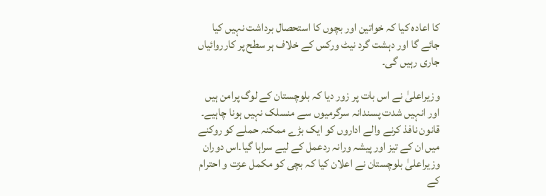کا اعادہ کیا کہ خواتین اور بچوں کا استحصال برداشت نہیں کیا جائے گا اور دہشت گرد نیٹ ورکس کے خلاف ہر سطح پر کارروائیاں جاری رہیں گی۔

وزیراعلیٰ نے اس بات پر زور دیا کہ بلوچستان کے لوگ پرامن ہیں اور انہیں شدت پسندانہ سرگرمیوں سے منسلک نہیں ہونا چاہیے۔ قانون نافذ کرنے والے اداروں کو ایک بڑے ممکنہ حملے کو روکنے میں ان کے تیز اور پیشہ ورانہ ردعمل کے لیے سراہا گیا۔اس دوران وزیراعلیٰ بلوچستان نے اعلان کیا کہ بچی کو مکمل عزت و احترام کے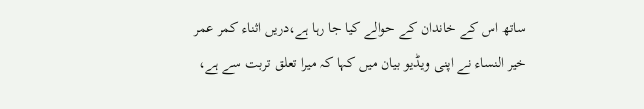ساتھ اس کے خاندان کے حوالے کیا جا رہا ہے،دریں اثناء کمر عمر خیر النساء نے اپنی ویڈیو بیان میں کہا کہ میرا تعلق تربت سے ہے،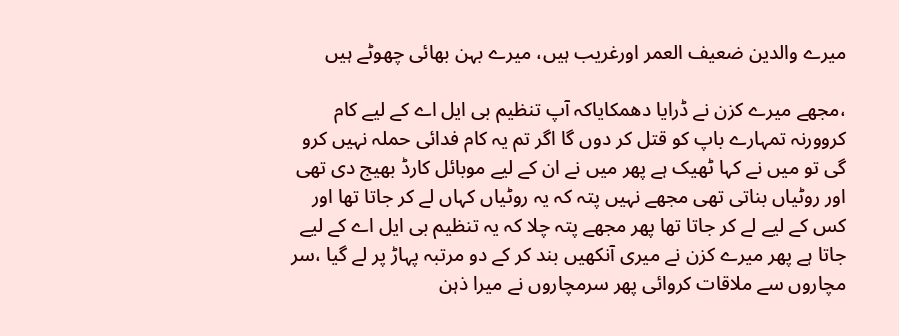میرے والدین ضعیف العمر اورغریب ہیں، میرے بہن بھائی چھوٹے ہیں

،مجھے میرے کزن نے ڈرایا دھمکایاکہ آپ تنظیم بی ایل اے کے لیے کام کروورنہ تمہارے باپ کو قتل کر دوں گا اگر تم یہ کام فدائی حملہ نہیں کرو گی تو میں نے کہا ٹھیک ہے پھر میں نے ان کے لیے موبائل کارڈ بھیج دی تھی اور روٹیاں بناتی تھی مجھے نہیں پتہ کہ یہ روٹیاں کہاں لے کر جاتا تھا اور کس کے لیے لے کر جاتا تھا پھر مجھے پتہ چلا کہ یہ تنظیم بی ایل اے کے لیے جاتا ہے پھر میرے کزن نے میری آنکھیں بند کر کے دو مرتبہ پہاڑ پر لے گیا ،سر مچاروں سے ملاقات کروائی پھر سرمچاروں نے میرا ذہن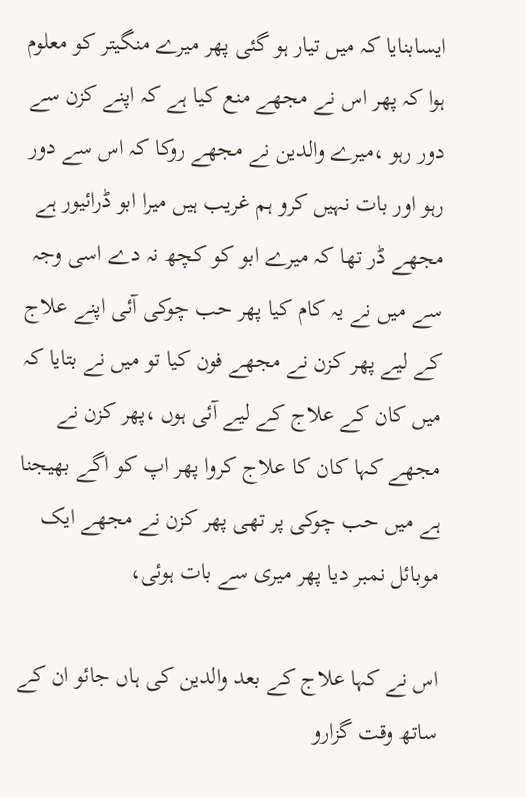ایسابنایا کہ میں تیار ہو گئی پھر میرے منگیتر کو معلوم ہوا کہ پھر اس نے مجھے منع کیا ہے کہ اپنے کزن سے دور رہو ،میرے والدین نے مجھے روکا کہ اس سے دور رہو اور بات نہیں کرو ہم غریب ہیں میرا ابو ڈرائیور ہے مجھے ڈر تھا کہ میرے ابو کو کچھ نہ دے اسی وجہ سے میں نے یہ کام کیا پھر حب چوکی آئی اپنے علاج کے لیے پھر کزن نے مجھے فون کیا تو میں نے بتایا کہ میں کان کے علاج کے لیے آئی ہوں ،پھر کزن نے مجھے کہا کان کا علاج کروا پھر اپ کو اگے بھیجنا ہے میں حب چوکی پر تھی پھر کزن نے مجھے ایک موبائل نمبر دیا پھر میری سے بات ہوئی،

اس نے کہا علاج کے بعد والدین کی ہاں جائو ان کے ساتھ وقت گزارو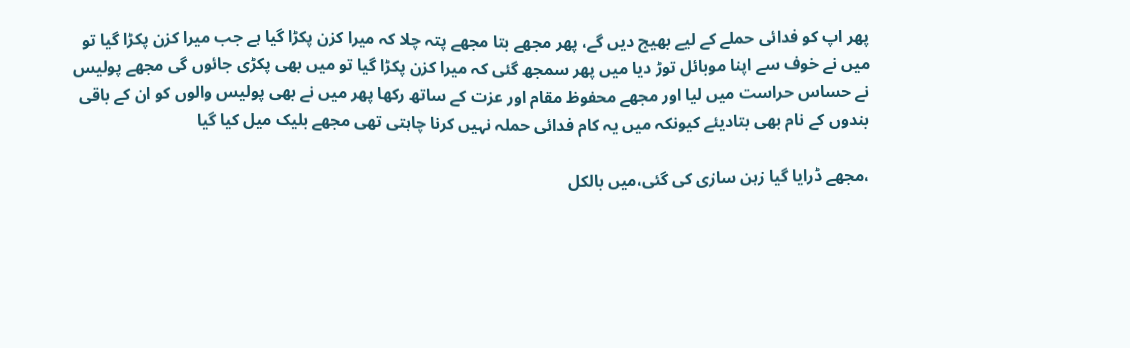پھر اپ کو فدائی حملے کے لیے بھیج دیں گے، پھر مجھے بتا مجھے پتہ چلا کہ میرا کزن پکڑا گیا ہے جب میرا کزن پکڑا گیا تو میں نے خوف سے اپنا موبائل توڑ دیا میں پھر سمجھ گئی کہ میرا کزن پکڑا گیا تو میں بھی پکڑی جائوں گی مجھے پولیس نے حساس حراست میں لیا اور مجھے محفوظ مقام اور عزت کے ساتھ رکھا پھر میں نے بھی پولیس والوں کو ان کے باقی بندوں کے نام بھی بتادیئے کیونکہ میں یہ کام فدائی حملہ نہیں کرنا چاہتی تھی مجھے بلیک میل کیا گیا

،مجھے ڈرایا گیا زہن سازی کی گئی،میں بالکل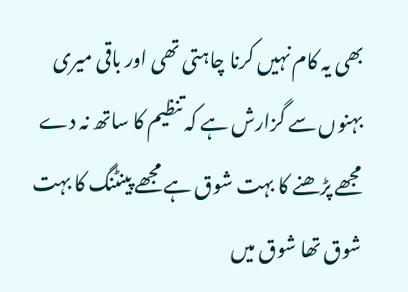بھی یہ کام نہیں کرنا چاہتی تھی اور باقی میری بہنوں سے گزارش ہے کہ تنظیم کا ساتھ نہ دے مجھے پڑھنے کا بہت شوق ہے مجھے پینٹنگ کا بہت شوق تھا شوق میں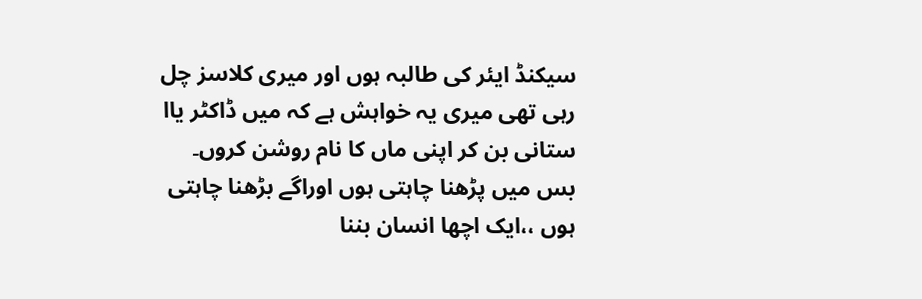سیکنڈ ایئر کی طالبہ ہوں اور میری کلاسز چل رہی تھی میری یہ خواہش ہے کہ میں ڈاکٹر یاا ستانی بن کر اپنی ماں کا نام روشن کروں۔ بس میں پڑھنا چاہتی ہوں اوراگے بڑھنا چاہتی ہوں ،،ایک اچھا انسان بننا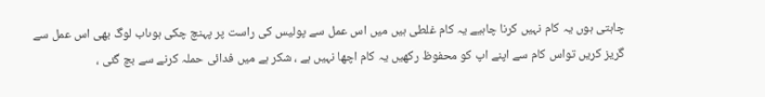چاہتی ہوں یہ کام نہیں کرنا چاہیے یہ کام غلطی ہیں میں اس عمل سے پولیس کی راست پر پہنچ چکی ہوںاب لوگ بھی اس عمل سے گریز کریں تواس کام سے اپنے اپ کو محفوظ رکھیں یہ کام اچھا نہیں ہے ، شکر ہے میں فدائی حملہ کرنے سے بچ گئی ،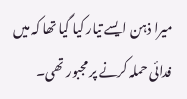میرا ذہن ایسے تیار کیا گیا تھا کہ میں فدائی حملہ کرنے پر مجبور تھی۔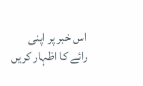اس خبر پر اپنی رائے کا اظہار کریں